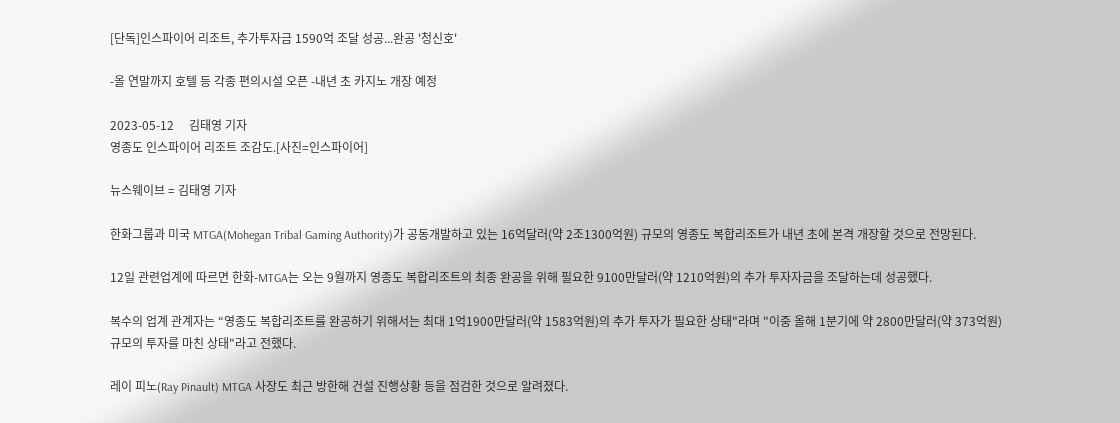[단독]인스파이어 리조트, 추가투자금 1590억 조달 성공...완공 '청신호'

-올 연말까지 호텔 등 각종 편의시설 오픈 -내년 초 카지노 개장 예정

2023-05-12     김태영 기자
영종도 인스파이어 리조트 조감도.[사진=인스파이어]

뉴스웨이브 = 김태영 기자

한화그룹과 미국 MTGA(Mohegan Tribal Gaming Authority)가 공동개발하고 있는 16억달러(약 2조1300억원) 규모의 영종도 복합리조트가 내년 초에 본격 개장할 것으로 전망된다.

12일 관련업계에 따르면 한화-MTGA는 오는 9월까지 영종도 복합리조트의 최종 완공을 위해 필요한 9100만달러(약 1210억원)의 추가 투자자금을 조달하는데 성공했다.

복수의 업계 관계자는 “영종도 복합리조트를 완공하기 위해서는 최대 1억1900만달러(약 1583억원)의 추가 투자가 필요한 상태"라며 "이중 올해 1분기에 약 2800만달러(약 373억원) 규모의 투자를 마친 상태"라고 전했다.

레이 피노(Ray Pinault) MTGA 사장도 최근 방한해 건설 진행상황 등을 점검한 것으로 알려졌다.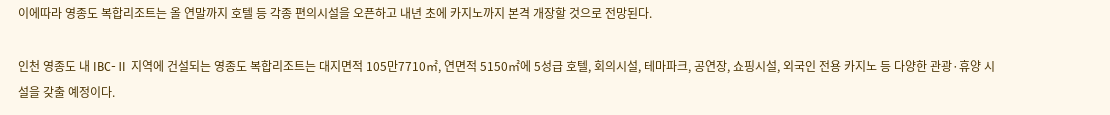이에따라 영종도 복합리조트는 올 연말까지 호텔 등 각종 편의시설을 오픈하고 내년 초에 카지노까지 본격 개장할 것으로 전망된다.

인천 영종도 내 IBC-Ⅱ 지역에 건설되는 영종도 복합리조트는 대지면적 105만7710㎡, 연면적 5150㎡에 5성급 호텔, 회의시설, 테마파크, 공연장, 쇼핑시설, 외국인 전용 카지노 등 다양한 관광·휴양 시설을 갖출 예정이다.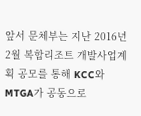앞서 문체부는 지난 2016년 2월 복합리조트 개발사업계획 공모를 통해 KCC와 MTGA가 공동으로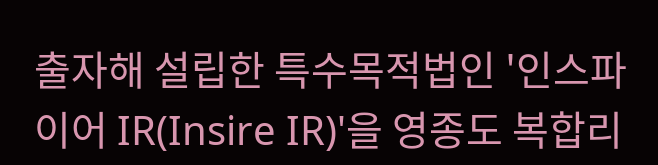출자해 설립한 특수목적법인 '인스파이어 IR(Insire IR)'을 영종도 복합리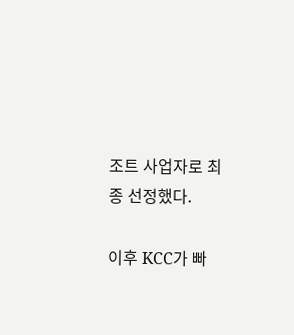조트 사업자로 최종 선정했다.

이후 KCC가 빠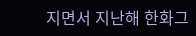지면서 지난해 한화그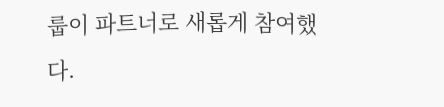룹이 파트너로 새롭게 참여했다.